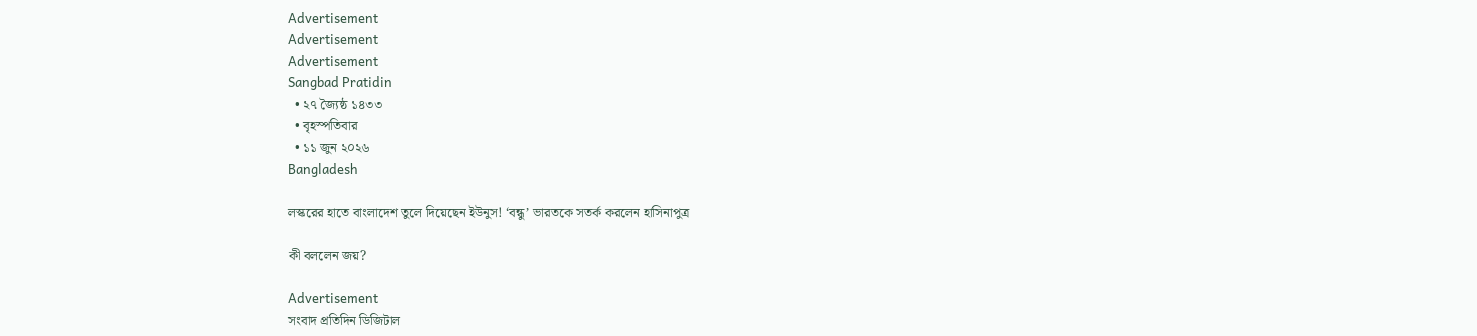Advertisement
Advertisement
Advertisement
Sangbad Pratidin
  • ২৭ জ্যৈষ্ঠ ১৪৩৩
  • বৃহস্পতিবার
  • ১১ জুন ২০২৬
Bangladesh

লস্করের হাতে বাংলাদেশ তুলে দিয়েছেন ইউনুস! ‘বন্ধু’ ভারতকে সতর্ক করলেন হাসিনাপুত্র

কী বললেন জয়?

Advertisement
সংবাদ প্রতিদিন ডিজিটাল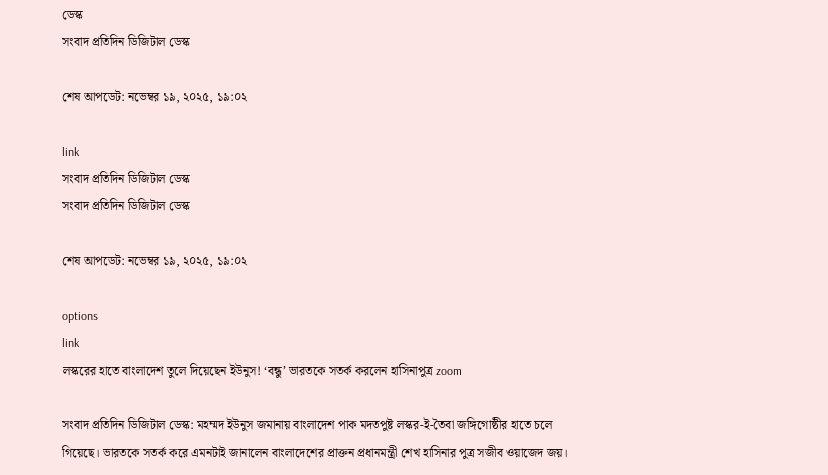ডেস্ক
সংবাদ প্রতিদিন ডিজিটাল ডেস্ক

শেষ আপডেট: নভেম্বর ১৯, ২০২৫, ১৯:০২

link
সংবাদ প্রতিদিন ডিজিটাল ডেস্ক
সংবাদ প্রতিদিন ডিজিটাল ডেস্ক

শেষ আপডেট: নভেম্বর ১৯, ২০২৫, ১৯:০২

options
link
লস্করের হাতে বাংলাদেশ তুলে দিয়েছেন ইউনুস! ‘বন্ধু’ ভারতকে সতর্ক করলেন হাসিনাপুত্র zoom

সংবাদ প্রতিদিন ডিজিটাল ডেস্ক: মহম্মদ ইউনুস জমানায় বাংলাদেশ পাক মদতপুষ্ট লস্কর-ই-তৈবা জঙ্গিগোষ্ঠীর হাতে চলে গিয়েছে। ভারতকে সতর্ক করে এমনটাই জানালেন বাংলাদেশের প্রাক্তন প্রধানমন্ত্রী শেখ হাসিনার পুত্র সজীব ওয়াজেদ জয়।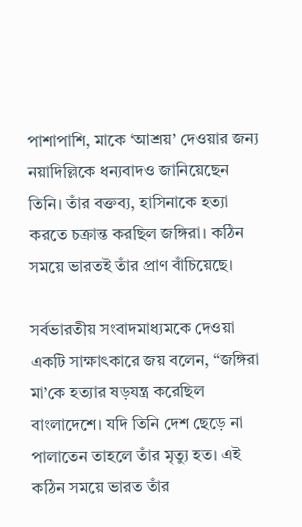পাশাপাশি, মাকে ‘আশ্রয়’ দেওয়ার জন্য নয়াদিল্লিকে ধন্যবাদও জানিয়েছেন তিনি। তাঁর বক্তব্য, হাসিনাকে হত্যা করতে চক্রান্ত করছিল জঙ্গিরা। কঠিন সময়ে ভারতই তাঁর প্রাণ বাঁচিয়েছে।

সর্বভারতীয় সংবাদমাধ্যমকে দেওয়া একটি সাক্ষাৎকারে জয় বলেন, “জঙ্গিরা মা’কে হত্যার ষড়যন্ত্র করেছিল বাংলাদেশে। যদি তিনি দেশ ছেড়ে না পালাতেন তাহলে তাঁর মৃত্যু হত। এই কঠিন সময়ে ভারত তাঁর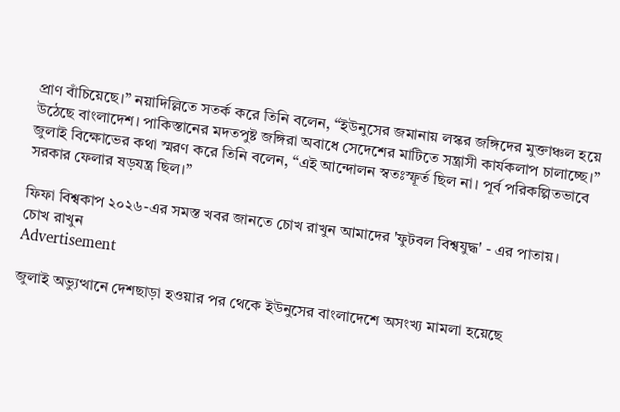প্রাণ বাঁচিয়েছে।” নয়াদিল্লিতে সতর্ক করে তিনি বলেন, “ইউনুসের জমানায় লস্কর জঙ্গিদের মুক্তাঞ্চল হয়ে উঠেছে বাংলাদেশ। পাকিস্তানের মদতপুষ্ট জঙ্গিরা অবাধে সেদেশের মাটিতে সন্ত্রাসী কার্যকলাপ চালাচ্ছে।” জুলাই বিক্ষোভের কথা স্মরণ করে তিনি বলেন, “এই আন্দোলন স্বতঃস্ফূর্ত ছিল না। পূর্ব পরিকল্পিতভাবে সরকার ফেলার ষড়যন্ত্র ছিল।”

ফিফা বিশ্বকাপ ২০২৬-এর সমস্ত খবর জানতে চোখ রাখুন আমাদের 'ফুটবল বিশ্বযুদ্ধ' - এর পাতায়।
চোখ রাখুন
Advertisement

জুলাই অভ্যুত্থানে দেশছাড়া হওয়ার পর থেকে ইউনুসের বাংলাদেশে অসংখ্য মামলা হয়েছে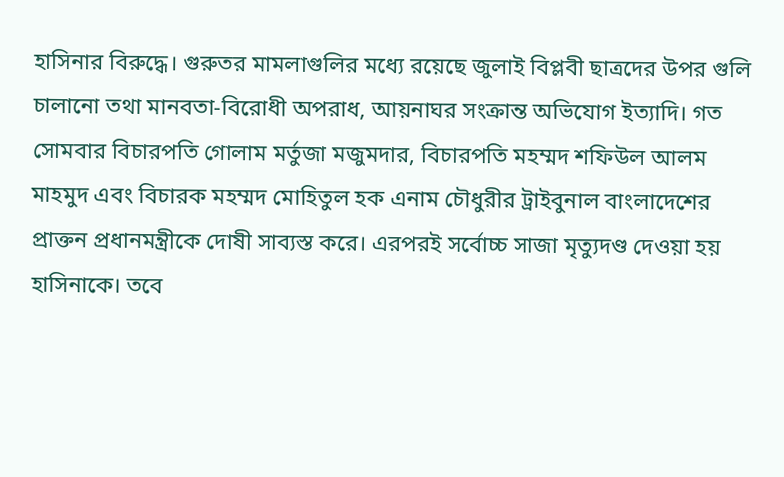হাসিনার বিরুদ্ধে। গুরুতর মামলাগুলির মধ্যে রয়েছে জুলাই বিপ্লবী ছাত্রদের উপর গুলি চালানো তথা মানবতা-বিরোধী অপরাধ, আয়নাঘর সংক্রান্ত অভিযোগ ইত্যাদি। গত সোমবার বিচারপতি গোলাম মর্তুজা মজুমদার, বিচারপতি মহম্মদ শফিউল আলম মাহমুদ এবং বিচারক মহম্মদ মোহিতুল হক এনাম চৌধুরীর ট্রাইবুনাল বাংলাদেশের প্রাক্তন প্রধানমন্ত্রীকে দোষী সাব্যস্ত করে। এরপরই সর্বোচ্চ সাজা মৃত্যুদণ্ড দেওয়া হয় হাসিনাকে। তবে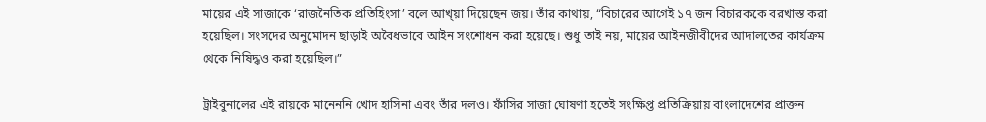মায়ের এই সাজাকে ‘রাজনৈতিক প্রতিহিংসা’ বলে আখ্য়া দিয়েছেন জয়। তাঁর কাথায়, “বিচারের আগেই ১৭ জন বিচারককে বরখাস্ত করা হয়েছিল। সংসদের অনুমোদন ছাড়াই অবৈধভাবে আইন সংশোধন করা হয়েছে। শুধু তাই নয়, মায়ের আইনজীবীদের আদালতের কার্যক্রম থেকে নিষিদ্ধও করা হয়েছিল।”

ট্রাইবুনালের এই রায়কে মানেননি খোদ হাসিনা এবং তাঁর দলও। ফাঁসির সাজা ঘোষণা হতেই সংক্ষিপ্ত প্রতিক্রিয়ায় বাংলাদেশের প্রাক্তন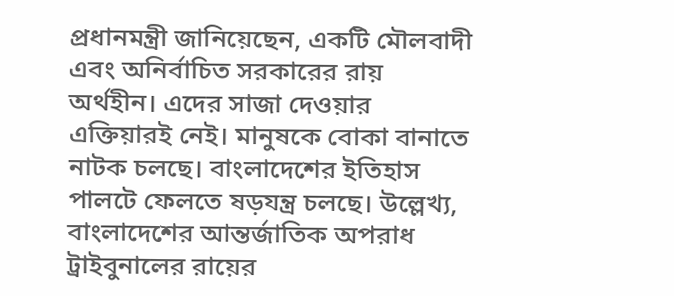প্রধানমন্ত্রী জানিয়েছেন, একটি মৌলবাদী এবং অনির্বাচিত সরকারের রায় অর্থহীন। এদের সাজা দেওয়ার এক্তিয়ারই নেই। মানুষকে বোকা বানাতে নাটক চলছে। বাংলাদেশের ইতিহাস পালটে ফেলতে ষড়যন্ত্র চলছে। উল্লেখ্য, বাংলাদেশের আন্তর্জাতিক অপরাধ ট্রাইবুনালের রায়ের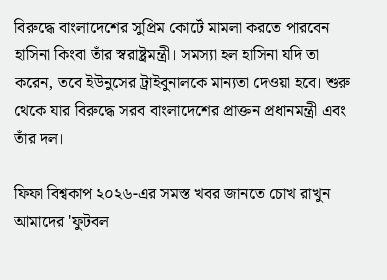বিরুদ্ধে বাংলাদেশের সুপ্রিম কোর্টে মামলা করতে পারবেন হাসিনা কিংবা তাঁর স্বরাষ্ট্রমন্ত্রী। সমস্যা হল হাসিনা যদি তা করেন, তবে ইউনুসের ট্রাইবুনালকে মান্যতা দেওয়া হবে। শুরু থেকে যার বিরুদ্ধে সরব বাংলাদেশের প্রাক্তন প্রধানমন্ত্রী এবং তাঁর দল।

ফিফা বিশ্বকাপ ২০২৬-এর সমস্ত খবর জানতে চোখ রাখুন আমাদের 'ফুটবল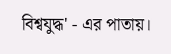বিশ্বযুদ্ধ' - এর পাতায়।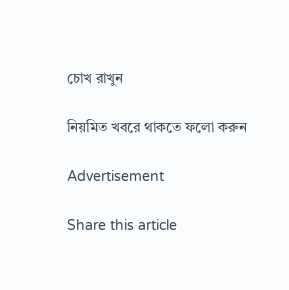চোখ রাখুন

নিয়মিত খবরে থাকতে ফলো করুন

Advertisement

Share this article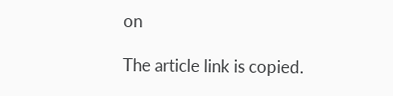on

The article link is copied.